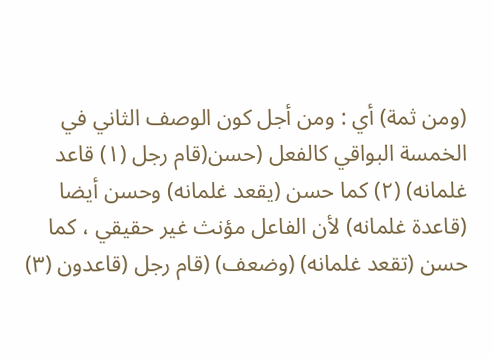(ومن ثمة) أي : ومن أجل كون الوصف الثاني في الخمسة البواقي كالفعل (حسن(قام رجل (١) قاعد غلمانه) (٢) كما حسن (يقعد غلمانه) وحسن أيضا (قاعدة غلمانه) لأن الفاعل مؤنث غير حقيقي ، كما حسن (تقعد غلمانه) (وضعف) (قام رجل (قاعدون (٣)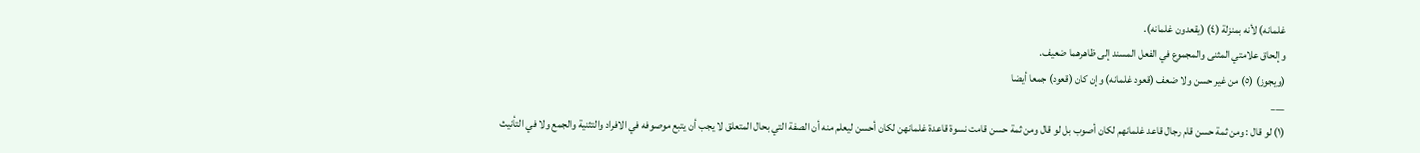غلمانه) لأنه بمنزلة (٤) (يقعدون غلمانه).
وإلحاق علامتي المثنى والمجموع في الفعل المسند إلى ظاهرهما ضعيف.
(ويجوز) (٥) من غير حسن ولا ضعف (قعود غلمانه) وإن كان (قعود) جمعا أيضا
___
(١) لو قال : ومن ثمة حسن قام رجال قاعد غلمانهم لكان أصوب بل لو قال ومن ثمة حسن قامت نسوة قاعدة غلمانهن لكان أحسن ليعلم منه أن الصفة التي بحال المتعلق لا يجب أن يتبع موصوفه في الافراد والتثنية والجمع ولا في التأنيث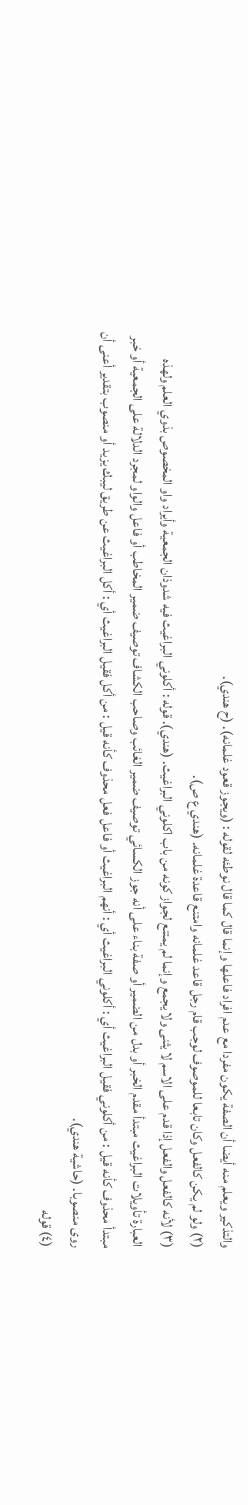والتذكير ويعلم منه أيضا أن الصفة يكون مفردا مع عدم افراد فاعلها وإنما قال كما قال نوطئه لقوله : (ويجوز قعود غلمانه). (ح هندي).
(٢) ولو لم يكن كالفعل وكان تابعا للموصوف لوجب قام رجل قاعد غلمانه وامتنع قاعدة غلمانه. (هندي ع ص).
(٣) لأنه كالفعل والفعل إذا قدم على الاسم لا يثنى ولا يجمع وإنما لم يمتنع لجواز كونه من باب اكلوني البراغيث. (هندي). قوله : أكلوني البراغيث فيه شدوذان الجمعية وأيراد واو المخصوص بذوي العلم ولهذه العبارة تأويلات البراغيث مبتدأ مقدم الخبر أو بدل من الضمير أو صفة بناء على أنه جوز الكسائي توصيف ضمير الغائب وصاحب الكشاف توصيف ضمير المخاطب أو فاعل والواو لمجرد الدلالة على الجمعية أو خبر مبتدأ محذوف كأنه قيل : من أكلوني فقيل البراغيث أي : أكلوني البراغيث أي : أنهم البراغيث أو فاعل فعل محذوف كأنه قيل : من أكل فقيل البراغيث أي : أكل البراغيث عن طريق ليبك يزيد أو منصوب بتقدير أعنى أن روى منصوبا. (حاشية هندي).
(٤) قوله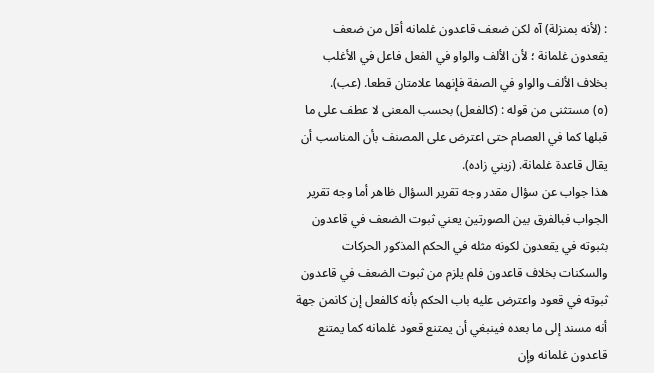: (لأنه بمنزلة) آه لكن ضعف قاعدون غلمانه أقل من ضعف يقعدون غلمانة ؛ لأن الألف والواو في الفعل فاعل في الأغلب بخلاف الألف والواو في الصفة فإنهما علامتان قطعا. (عب).
(٥) مستثنى من قوله : (كالفعل) بحسب المعنى لا عطف على ما قبلها كما في العصام حتى اعترض على المصنف بأن المناسب أن يقال قاعدة غلمانة. (زيني زاده).
هذا جواب عن سؤال مقدر وجه تقرير السؤال ظاهر أما وجه تقرير الجواب فبالفرق بين الصورتين يعني ثبوت الضعف في قاعدون بثبوته في يقعدون لكونه مثله في الحكم المذكور الحركات والسكنات بخلاف قاعدون فلم يلزم من ثبوت الضعف في قاعدون ثبوته في قعود واعترض عليه باب الحكم بأنه كالفعل إن كانمن جهة أنه مسند إلى ما بعده فينبغي أن يمتنع قعود غلمانه كما يمتنع قاعدون غلمانه وإن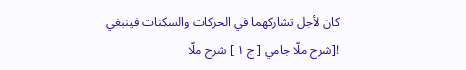كان لأجل تشاركهما في الحركات والسكنات فينبغي
![شرح ملّا جامي [ ج ١ ] شرح ملّا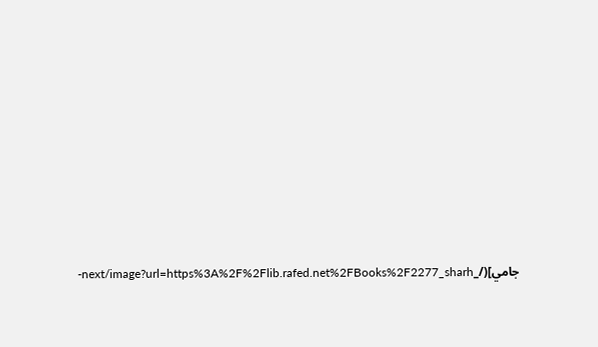جامي](/_next/image?url=https%3A%2F%2Flib.rafed.net%2FBooks%2F2277_sharh-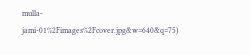mulla-jami-01%2Fimages%2Fcover.jpg&w=640&q=75)